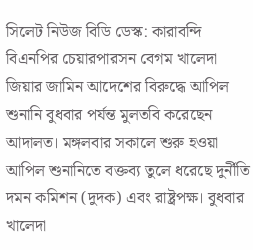সিলেট নিউজ বিডি ডেস্ক: কারাবন্দি বিএনপির চেয়ারপারসন বেগম খালেদা জিয়ার জামিন আদেশের বিরুদ্ধে আপিল শুনানি বুধবার পর্যন্ত মুলতবি করেছেন আদালত। মঙ্গলবার সকালে শুরু হওয়া আপিল শুনানিতে বক্তব্য তুলে ধরেছে দুর্নীতি দমন কমিশন (দুদক) এবং রাষ্ট্রপক্ষ। বুধবার খালেদা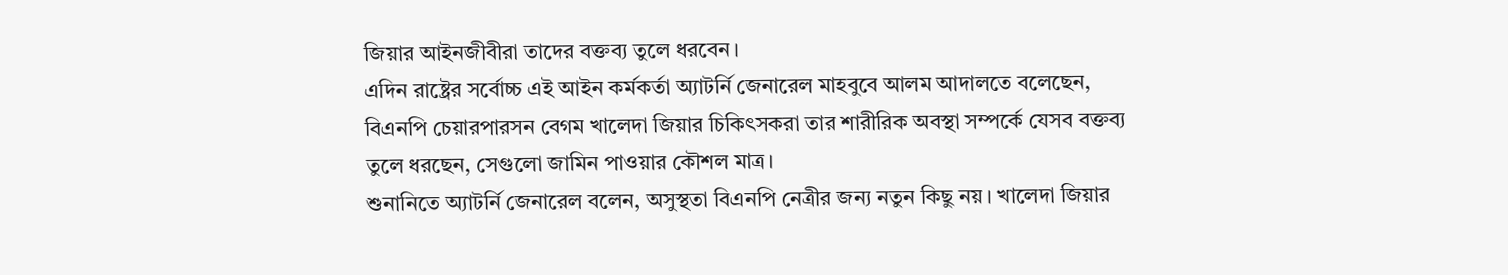জিয়ার আইনজীবীরা তাদের বক্তব্য তুলে ধরবেন।
এদিন রাষ্ট্রের সর্বোচ্চ এই আইন কর্মকর্তা অ্যাটর্নি জেনারেল মাহবুবে আলম আদালতে বলেছেন, বিএনপি চেয়ারপারসন বেগম খালেদা জিয়ার চিকিৎসকরা তার শারীরিক অবস্থা সম্পর্কে যেসব বক্তব্য তুলে ধরছেন, সেগুলো জামিন পাওয়ার কৌশল মাত্র।
শুনানিতে অ্যাটর্নি জেনারেল বলেন, অসুস্থতা বিএনপি নেত্রীর জন্য নতুন কিছু নয়। খালেদা জিয়ার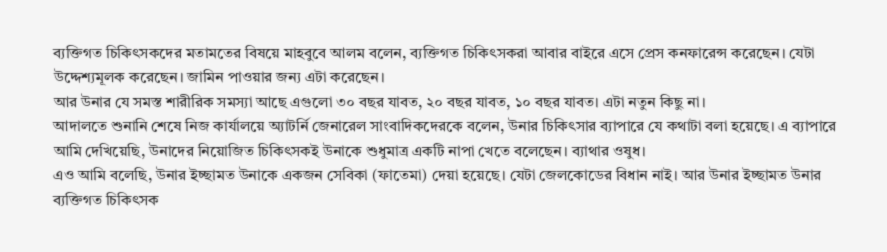ব্যক্তিগত চিকিৎসকদের মতামতের বিষয়ে মাহবুবে আলম বলেন, ব্যক্তিগত চিকিৎসকরা আবার বাইরে এসে প্রেস কনফারেন্স করেছেন। যেটা উদ্দেশ্যমূলক করেছেন। জামিন পাওয়ার জন্য এটা করেছেন।
আর উনার যে সমস্ত শারীরিক সমস্যা আছে এগুলো ৩০ বছর যাবত, ২০ বছর যাবত, ১০ বছর যাবত। এটা নতুন কিছু না।
আদালতে শুনানি শেষে নিজ কার্যালয়ে অ্যাটর্নি জেনারেল সাংবাদিকদেরকে বলেন, উনার চিকিৎসার ব্যাপারে যে কথাটা বলা হয়েছে। এ ব্যাপারে আমি দেখিয়েছি, উনাদের নিয়োজিত চিকিৎসকই উনাকে শুধুমাত্র একটি নাপা খেতে বলেছেন। ব্যাথার ওষুধ।
এও আমি বলেছি, উনার ইচ্ছামত উনাকে একজন সেবিকা (ফাতেমা) দেয়া হয়েছে। যেটা জেলকোডের বিধান নাই। আর উনার ইচ্ছামত উনার ব্যক্তিগত চিকিৎসক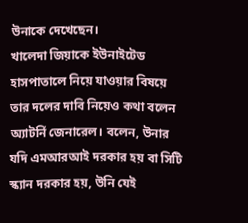উনাকে দেখেছেন।
খালেদা জিয়াকে ইউনাইটেড হাসপাতালে নিয়ে যাওয়ার বিষয়ে তার দলের দাবি নিয়েও কথা বলেন অ্যাটর্নি জেনারেল। বলেন, উনার যদি এমআরআই দরকার হয় বা সিটি স্ক্যান দরকার হয়, উনি যেই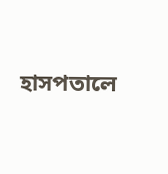হাসপতালে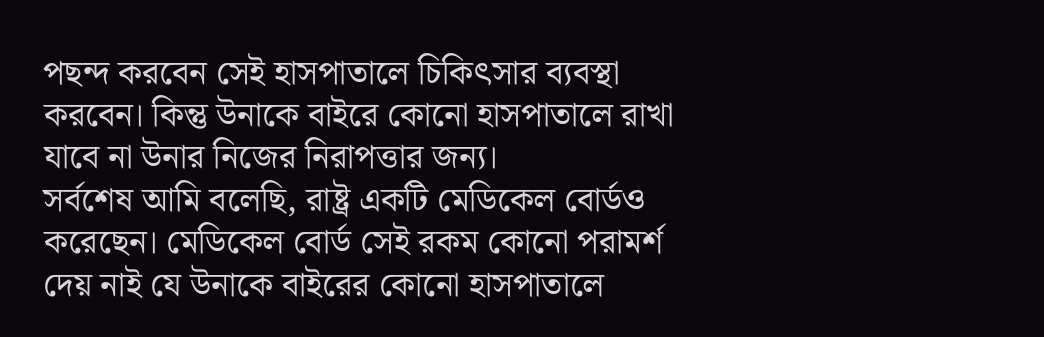পছন্দ করবেন সেই হাসপাতালে চিকিৎসার ব্যবস্থা করবেন। কিন্তু উনাকে বাইরে কোনো হাসপাতালে রাখা যাবে না উনার নিজের নিরাপত্তার জন্য।
সর্বশেষ আমি বলেছি, রাষ্ট্র একটি মেডিকেল বোর্ডও করেছেন। মেডিকেল বোর্ড সেই রকম কোনো পরামর্শ দেয় নাই যে উনাকে বাইরের কোনো হাসপাতালে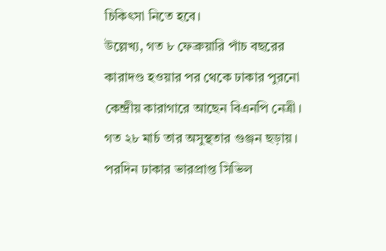চিকিৎসা নিতে হবে।
উল্লেখ্য, গত ৮ ফেব্রুয়ারি পাঁচ বছরের কারাদণ্ড হওয়ার পর থেকে ঢাকার পুরনো কেন্দ্রীয় কারাগারে আছেন বিএনপি নেত্রী। গত ২৮ মার্চ তার অসুস্থতার গুঞ্জন ছড়ায়। পরদিন ঢাকার ভারপ্রাপ্ত সিভিল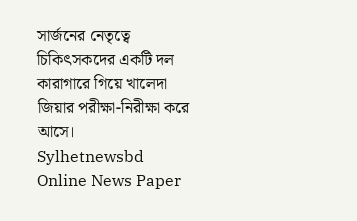সার্জনের নেতৃত্বে চিকিৎসকদের একটি দল কারাগারে গিয়ে খালেদা জিয়ার পরীক্ষা-নিরীক্ষা করে আসে।
Sylhetnewsbd Online News Paper